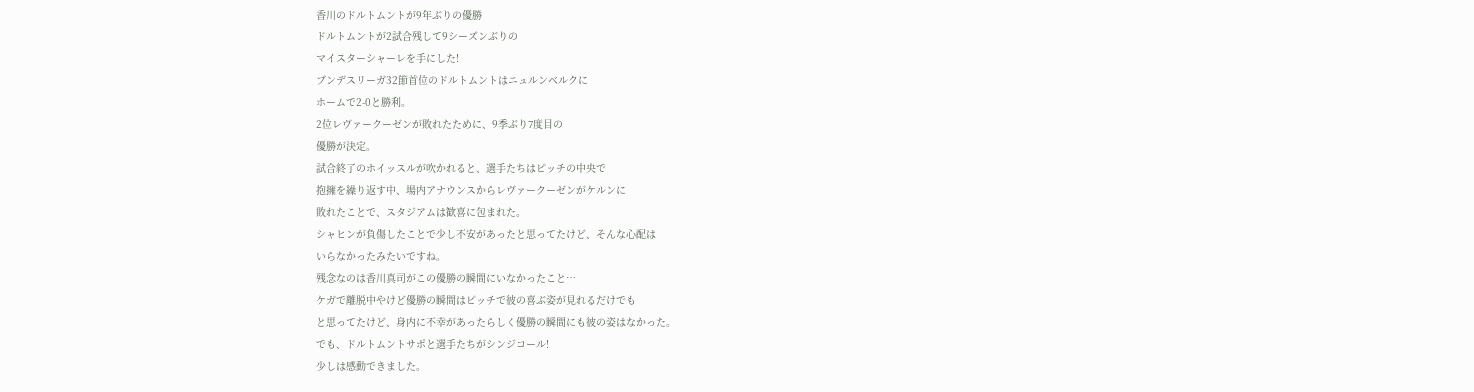香川のドルトムントが9年ぶりの優勝
ドルトムントが2試合残して9シーズンぶりの
マイスターシャーレを手にした!
ブンデスリーガ32節首位のドルトムントはニュルンベルクに
ホームで2-0と勝利。
2位レヴァークーゼンが敗れたために、9季ぶり7度目の
優勝が決定。
試合終了のホイッスルが吹かれると、選手たちはピッチの中央で
抱擁を繰り返す中、場内アナウンスからレヴァークーゼンがケルンに
敗れたことで、スタジアムは歓喜に包まれた。
シャヒンが負傷したことで少し不安があったと思ってたけど、そんな心配は
いらなかったみたいですね。
残念なのは香川真司がこの優勝の瞬間にいなかったこと…
ケガで離脱中やけど優勝の瞬間はピッチで彼の喜ぶ姿が見れるだけでも
と思ってたけど、身内に不幸があったらしく優勝の瞬間にも彼の姿はなかった。
でも、ドルトムントサポと選手たちがシンジコール!
少しは感動できました。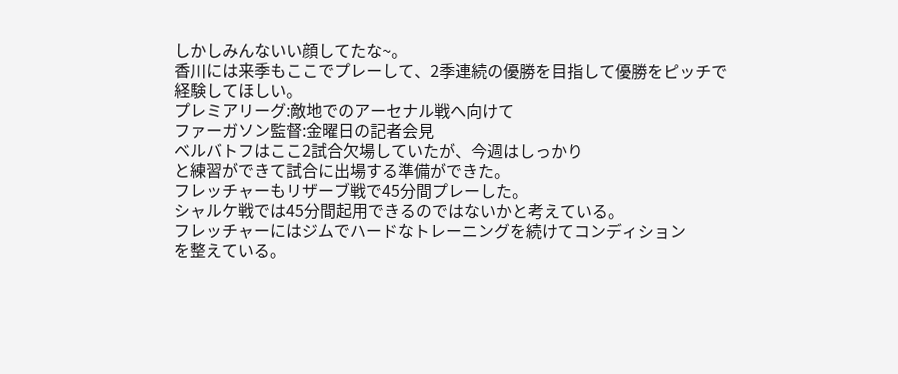しかしみんないい顔してたな~。
香川には来季もここでプレーして、2季連続の優勝を目指して優勝をピッチで
経験してほしい。
プレミアリーグ:敵地でのアーセナル戦へ向けて
ファーガソン監督:金曜日の記者会見
ベルバトフはここ2試合欠場していたが、今週はしっかり
と練習ができて試合に出場する準備ができた。
フレッチャーもリザーブ戦で45分間プレーした。
シャルケ戦では45分間起用できるのではないかと考えている。
フレッチャーにはジムでハードなトレーニングを続けてコンディション
を整えている。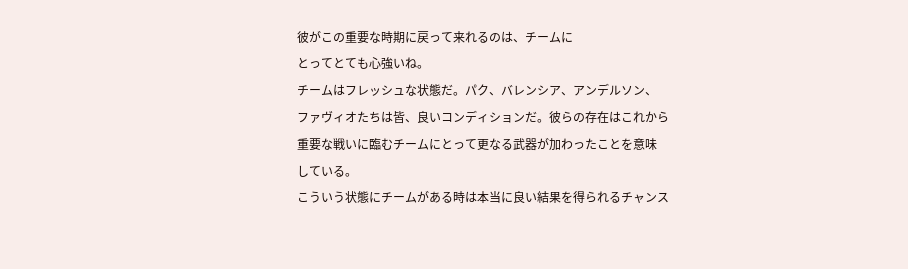彼がこの重要な時期に戻って来れるのは、チームに
とってとても心強いね。
チームはフレッシュな状態だ。パク、バレンシア、アンデルソン、
ファヴィオたちは皆、良いコンディションだ。彼らの存在はこれから
重要な戦いに臨むチームにとって更なる武器が加わったことを意味
している。
こういう状態にチームがある時は本当に良い結果を得られるチャンス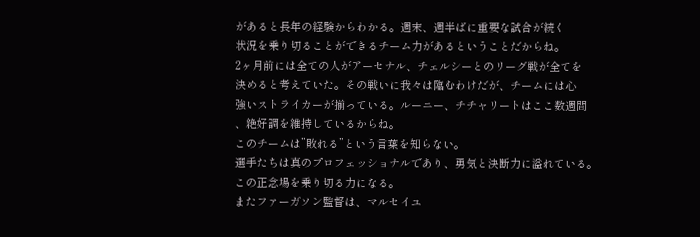があると長年の経験からわかる。週末、週半ばに重要な試合が続く
状況を乗り切ることができるチーム力があるということだからね。
2ヶ月前には全ての人がアーセナル、チェルシーとのリーグ戦が全てを
決めると考えていた。その戦いに我々は臨むわけだが、チームには心
強いストライカーが揃っている。ルーニー、チチャリートはここ数週間
、絶好調を維持しているからね。
このチームは”敗れる”という言葉を知らない。
選手たちは真のプロフェッショナルであり、勇気と決断力に溢れている。
この正念場を乗り切る力になる。
またファーガソン監督は、マルセイユ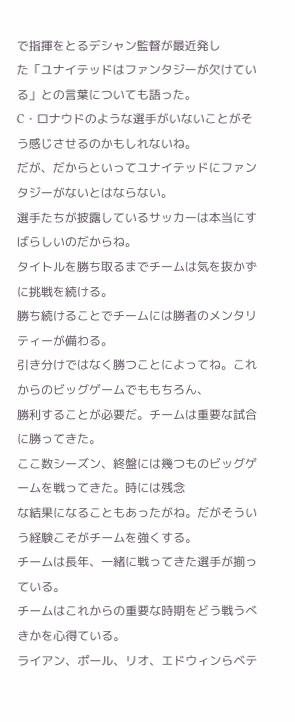で指揮をとるデシャン監督が最近発し
た「ユナイテッドはファンタジーが欠けている」との言葉についても語った。
C・ロナウドのような選手がいないことがそう感じさせるのかもしれないね。
だが、だからといってユナイテッドにファンタジーがないとはならない。
選手たちが披露しているサッカーは本当にすばらしいのだからね。
タイトルを勝ち取るまでチームは気を抜かずに挑戦を続ける。
勝ち続けることでチームには勝者のメンタリティーが備わる。
引き分けではなく勝つことによってね。これからのビッグゲームでももちろん、
勝利することが必要だ。チームは重要な試合に勝ってきた。
ここ数シーズン、終盤には幾つものビッグゲームを戦ってきた。時には残念
な結果になることもあったがね。だがそういう経験こそがチームを強くする。
チームは長年、一緒に戦ってきた選手が揃っている。
チームはこれからの重要な時期をどう戦うべきかを心得ている。
ライアン、ポール、リオ、エドウィンらベテ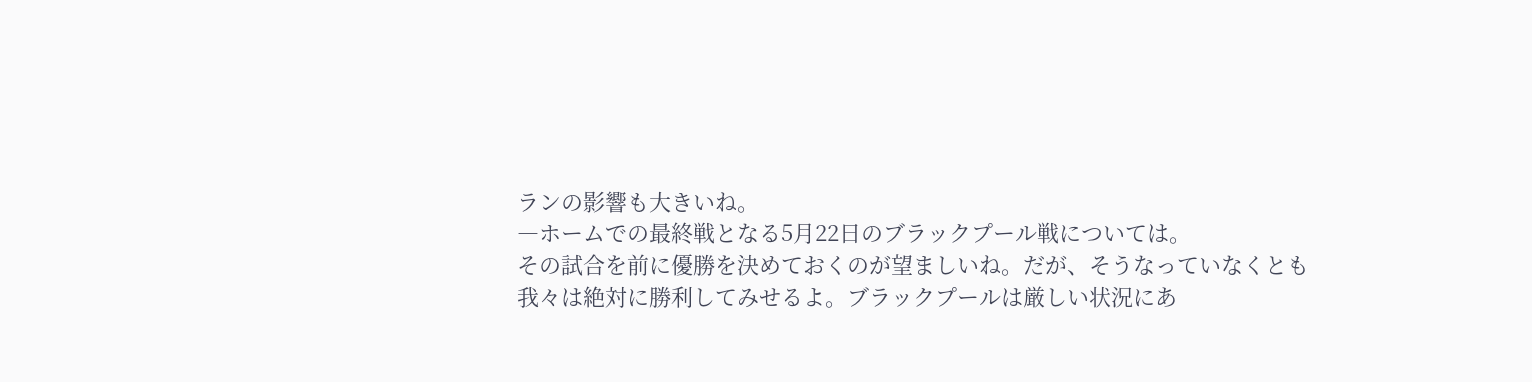ランの影響も大きいね。
―ホームでの最終戦となる5月22日のブラックプール戦については。
その試合を前に優勝を決めておくのが望ましいね。だが、そうなっていなくとも
我々は絶対に勝利してみせるよ。ブラックプールは厳しい状況にあ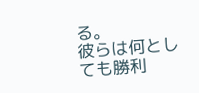る。
彼らは何としても勝利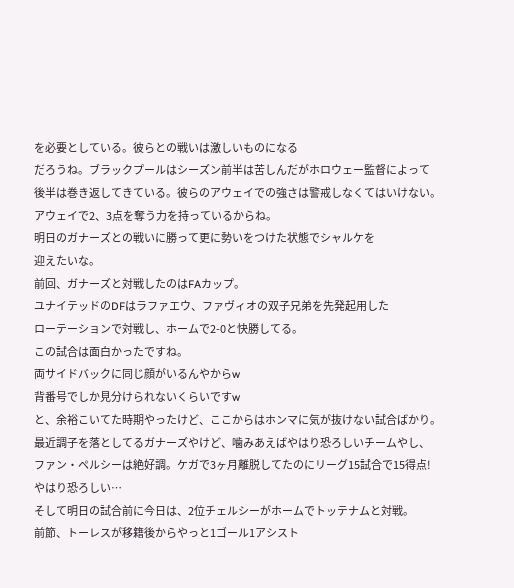を必要としている。彼らとの戦いは激しいものになる
だろうね。ブラックプールはシーズン前半は苦しんだがホロウェー監督によって
後半は巻き返してきている。彼らのアウェイでの強さは警戒しなくてはいけない。
アウェイで2、3点を奪う力を持っているからね。
明日のガナーズとの戦いに勝って更に勢いをつけた状態でシャルケを
迎えたいな。
前回、ガナーズと対戦したのはFAカップ。
ユナイテッドのDFはラファエウ、ファヴィオの双子兄弟を先発起用した
ローテーションで対戦し、ホームで2-0と快勝してる。
この試合は面白かったですね。
両サイドバックに同じ顔がいるんやからw
背番号でしか見分けられないくらいですw
と、余裕こいてた時期やったけど、ここからはホンマに気が抜けない試合ばかり。
最近調子を落としてるガナーズやけど、噛みあえばやはり恐ろしいチームやし、
ファン・ペルシーは絶好調。ケガで3ヶ月離脱してたのにリーグ15試合で15得点!
やはり恐ろしい…
そして明日の試合前に今日は、2位チェルシーがホームでトッテナムと対戦。
前節、トーレスが移籍後からやっと1ゴール1アシスト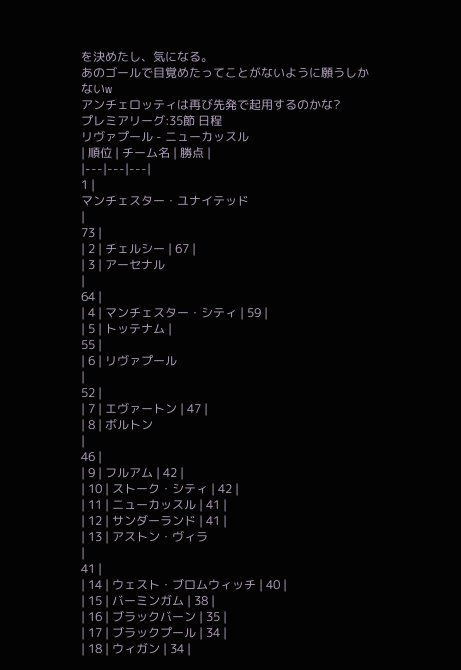を決めたし、気になる。
あのゴールで目覚めたってことがないように願うしかないw
アンチェロッティは再び先発で起用するのかな?
プレミアリーグ:35節 日程
リヴァプール - ニューカッスル
| 順位 | チーム名 | 勝点 |
|---|---|---|
1 |
マンチェスター・ユナイテッド
|
73 |
| 2 | チェルシー | 67 |
| 3 | アーセナル
|
64 |
| 4 | マンチェスター・シティ | 59 |
| 5 | トッテナム |
55 |
| 6 | リヴァプール
|
52 |
| 7 | エヴァートン | 47 |
| 8 | ボルトン
|
46 |
| 9 | フルアム | 42 |
| 10 | ストーク・シティ | 42 |
| 11 | ニューカッスル | 41 |
| 12 | サンダーランド | 41 |
| 13 | アストン・ヴィラ
|
41 |
| 14 | ウェスト・ブロムウィッチ | 40 |
| 15 | バーミンガム | 38 |
| 16 | ブラックバーン | 35 |
| 17 | ブラックプール | 34 |
| 18 | ウィガン | 34 |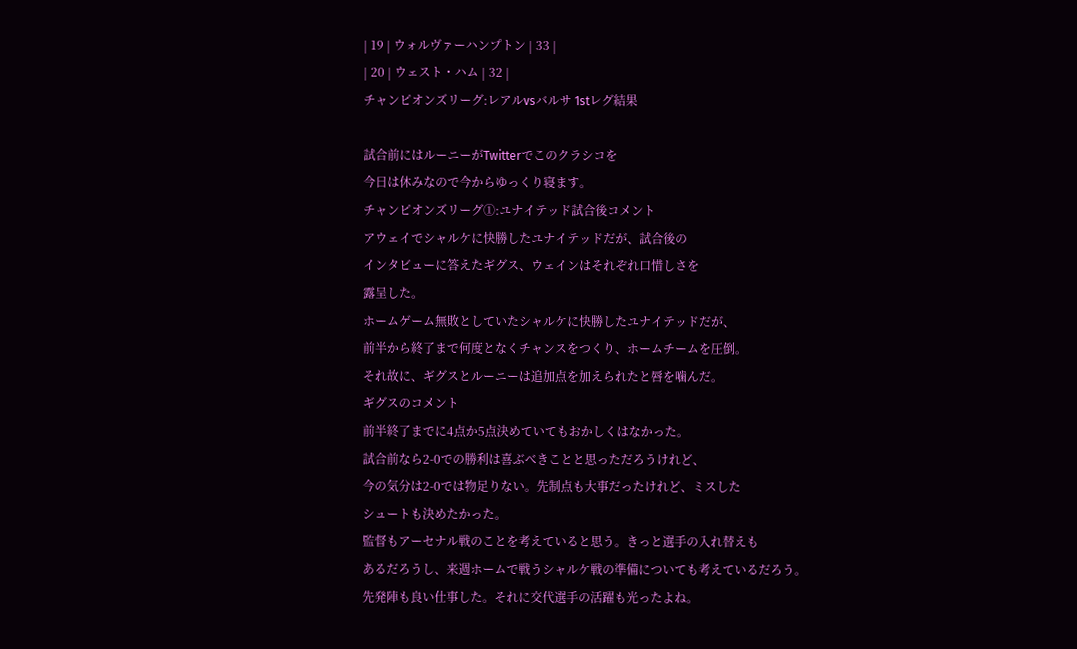| 19 | ウォルヴァーハンプトン | 33 |
| 20 | ウェスト・ハム | 32 |
チャンピオンズリーグ:レアルvsバルサ 1stレグ結果

試合前にはルーニーがTwitterでこのクラシコを
今日は休みなので今からゆっくり寝ます。
チャンピオンズリーグ①:ユナイテッド試合後コメント
アウェイでシャルケに快勝したユナイテッドだが、試合後の
インタビューに答えたギグス、ウェインはそれぞれ口惜しさを
露呈した。
ホームゲーム無敗としていたシャルケに快勝したユナイテッドだが、
前半から終了まで何度となくチャンスをつくり、ホームチームを圧倒。
それ故に、ギグスとルーニーは追加点を加えられたと唇を噛んだ。
ギグスのコメント
前半終了までに4点か5点決めていてもおかしくはなかった。
試合前なら2-0での勝利は喜ぶべきことと思っただろうけれど、
今の気分は2-0では物足りない。先制点も大事だったけれど、ミスした
シュートも決めたかった。
監督もアーセナル戦のことを考えていると思う。きっと選手の入れ替えも
あるだろうし、来週ホームで戦うシャルケ戦の準備についても考えているだろう。
先発陣も良い仕事した。それに交代選手の活躍も光ったよね。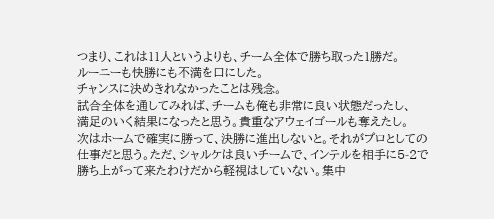つまり、これは11人というよりも、チーム全体で勝ち取った1勝だ。
ルーニーも快勝にも不満を口にした。
チャンスに決めきれなかったことは残念。
試合全体を通してみれば、チームも俺も非常に良い状態だったし、
満足のいく結果になったと思う。貴重なアウェイゴールも奪えたし。
次はホームで確実に勝って、決勝に進出しないと。それがプロとしての
仕事だと思う。ただ、シャルケは良いチームで、インテルを相手に5-2で
勝ち上がって来たわけだから軽視はしていない。集中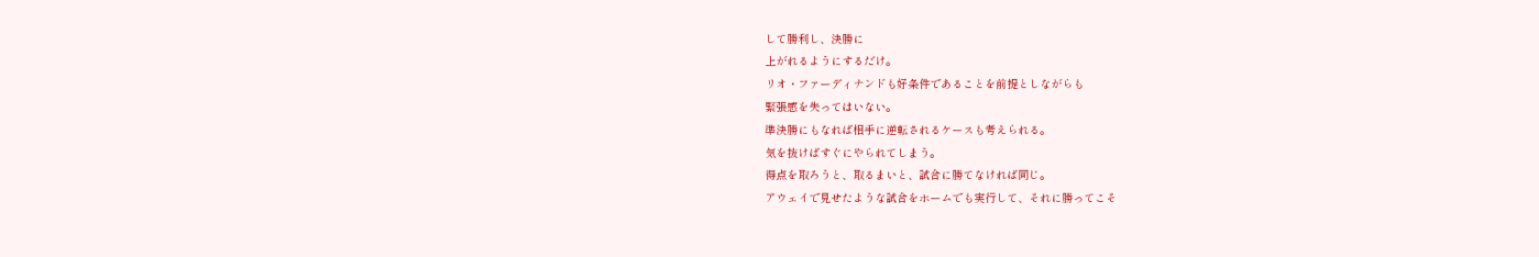して勝利し、決勝に
上がれるようにするだけ。
リオ・ファーディナンドも好条件であることを前提としながらも
緊張感を失ってはいない。
準決勝にもなれば相手に逆転されるケースも考えられる。
気を抜けばすぐにやられてしまう。
得点を取ろうと、取るまいと、試合に勝てなければ同じ。
アウェイで見せたような試合をホームでも実行して、それに勝ってこそ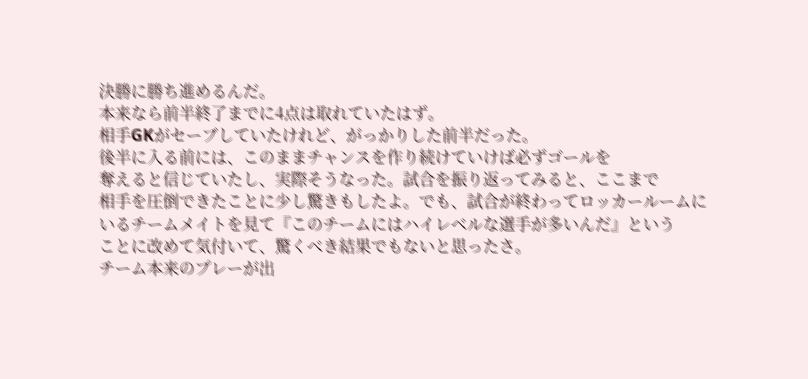決勝に勝ち進めるんだ。
本来なら前半終了までに4点は取れていたはず。
相手GKがセーブしていたけれど、がっかりした前半だった。
後半に入る前には、このままチャンスを作り続けていけば必ずゴールを
奪えると信じていたし、実際そうなった。試合を振り返ってみると、ここまで
相手を圧倒できたことに少し驚きもしたよ。でも、試合が終わってロッカールームに
いるチームメイトを見て『このチームにはハイレベルな選手が多いんだ』という
ことに改めて気付いて、驚くべき結果でもないと思ったさ。
チーム本来のプレーが出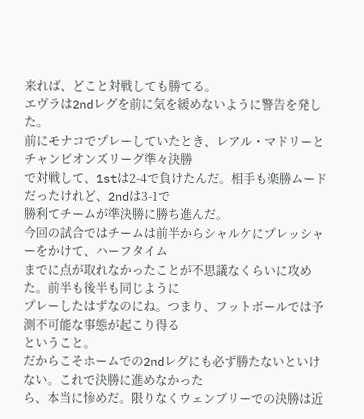来れば、どこと対戦しても勝てる。
エヴラは2ndレグを前に気を緩めないように警告を発した。
前にモナコでプレーしていたとき、レアル・マドリーとチャンピオンズリーグ準々決勝
で対戦して、1stは2-4で負けたんだ。相手も楽勝ムードだったけれど、2ndは3-1で
勝利てチームが準決勝に勝ち進んだ。
今回の試合ではチームは前半からシャルケにプレッシャーをかけて、ハーフタイム
までに点が取れなかったことが不思議なくらいに攻めた。前半も後半も同じように
プレーしたはずなのにね。つまり、フットボールでは予測不可能な事態が起こり得る
ということ。
だからこそホームでの2ndレグにも必ず勝たないといけない。これで決勝に進めなかった
ら、本当に惨めだ。限りなくウェンブリーでの決勝は近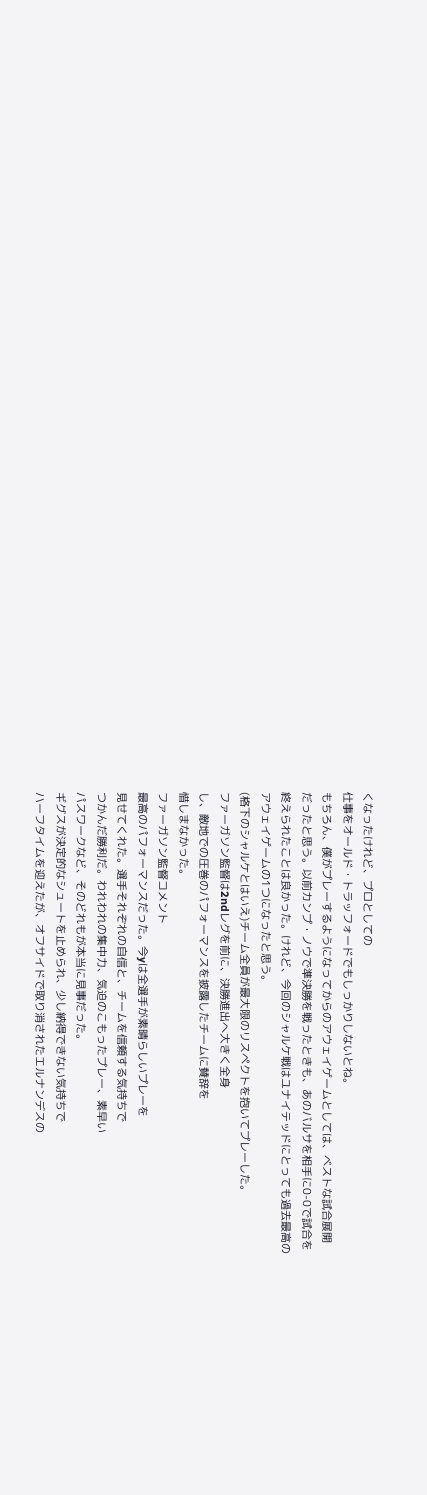くなったけれど、プロとしての
仕事をオールド・トラッフォードでもしっかりしないとね。
もちろん、僕がプレーするようになってからのアウェイゲームとしては、ベストな試合展開
だったと思う。以前カンプ・ノウで準決勝を戦ったときも、あのバルサを相手に0-0で試合を
終えられたことは良かった。けれど、今回のシャルケ戦はユナイテッドにとっても過去最高の
アウェイゲームの1つになったと思う。
(格下のシャルケとはいえ)チーム全員が最大限のリスペクトを抱いてプレーした。
ファーガソン監督は2ndレグを前に、決勝進出へ大きく全身
し、敵地での圧巻のパフォーマンスを披露したチームに賛辞を
惜しまなかった。
ファーガソン監督コメント
最高のパフォーマンスだった。今yは全選手が素晴らしいプレーを
見せてくれた。選手それぞれの自信と、チームを信頼する気持ちで
つかんだ勝利だ。われわれの集中力、気迫のこもったプレー、素早い
パスワークなど、そのどれもが本当に見事だった。
ギグスが決定的なシュートを止められ、少し納得できない気持ちで
ハーフタイムを迎えたが、オフサイドで取り消されたエルナンデスの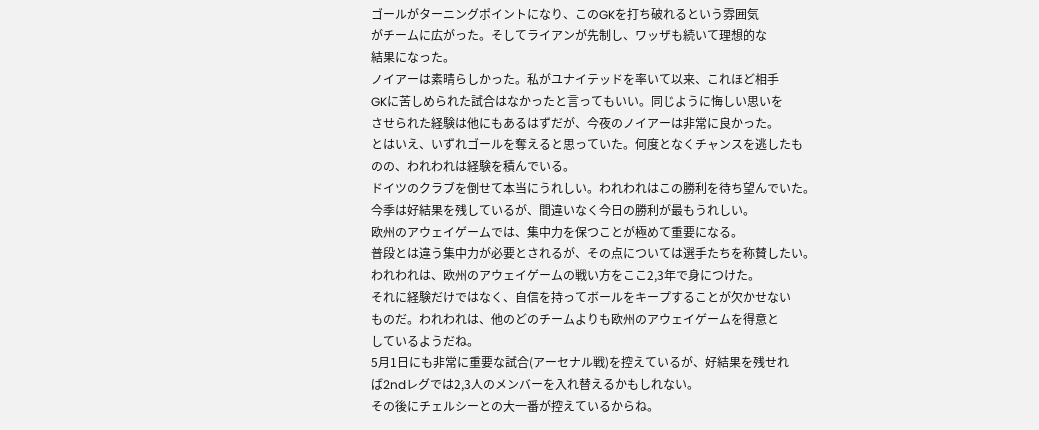ゴールがターニングポイントになり、このGKを打ち破れるという雰囲気
がチームに広がった。そしてライアンが先制し、ワッザも続いて理想的な
結果になった。
ノイアーは素晴らしかった。私がユナイテッドを率いて以来、これほど相手
GKに苦しめられた試合はなかったと言ってもいい。同じように悔しい思いを
させられた経験は他にもあるはずだが、今夜のノイアーは非常に良かった。
とはいえ、いずれゴールを奪えると思っていた。何度となくチャンスを逃したも
のの、われわれは経験を積んでいる。
ドイツのクラブを倒せて本当にうれしい。われわれはこの勝利を待ち望んでいた。
今季は好結果を残しているが、間違いなく今日の勝利が最もうれしい。
欧州のアウェイゲームでは、集中力を保つことが極めて重要になる。
普段とは違う集中力が必要とされるが、その点については選手たちを称賛したい。
われわれは、欧州のアウェイゲームの戦い方をここ2,3年で身につけた。
それに経験だけではなく、自信を持ってボールをキープすることが欠かせない
ものだ。われわれは、他のどのチームよりも欧州のアウェイゲームを得意と
しているようだね。
5月1日にも非常に重要な試合(アーセナル戦)を控えているが、好結果を残せれ
ば2ndレグでは2,3人のメンバーを入れ替えるかもしれない。
その後にチェルシーとの大一番が控えているからね。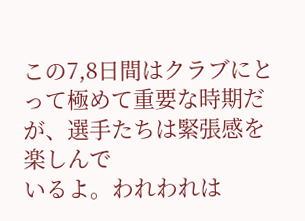この7,8日間はクラブにとって極めて重要な時期だが、選手たちは緊張感を楽しんで
いるよ。われわれは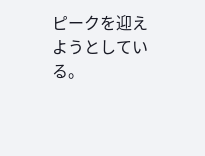ピークを迎えようとしている。